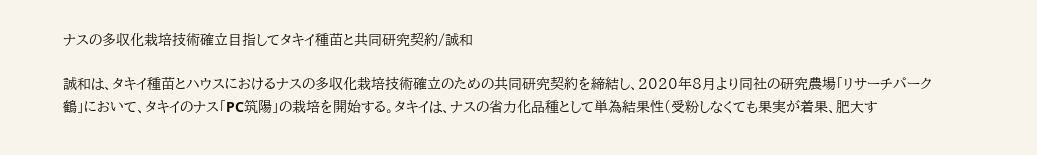ナスの多収化栽培技術確立目指してタキイ種苗と共同研究契約/誠和

誠和は、タキイ種苗とハウスにおけるナスの多収化栽培技術確立のための共同研究契約を締結し、2020年8月より同社の研究農場「リサーチパーク鶴」において、タキイのナス「PC筑陽」の栽培を開始する。タキイは、ナスの省力化品種として単為結果性(受粉しなくても果実が着果、肥大す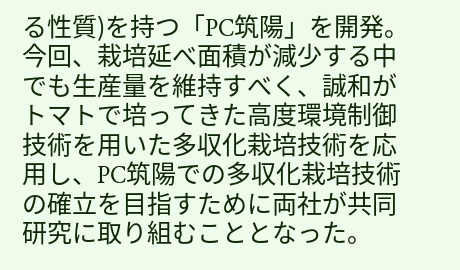る性質)を持つ「PC筑陽」を開発。今回、栽培延べ面積が減少する中でも生産量を維持すべく、誠和がトマトで培ってきた高度環境制御技術を用いた多収化栽培技術を応用し、PC筑陽での多収化栽培技術の確立を目指すために両社が共同研究に取り組むこととなった。